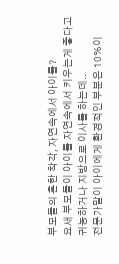부모들의 흔한 착각, 자연속에서 아이를?
요새 부모들이 아이를 자연속에서 키우는게 좋다고 귀농하거나 지방으로 이사를 하는데..
전문가말이 아이에게 환경적인 부분은 10%이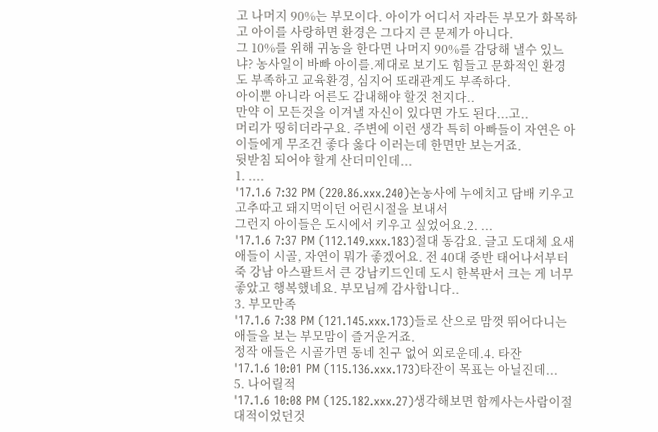고 나머지 90%는 부모이다. 아이가 어디서 자라든 부모가 화목하고 아이를 사랑하면 환경은 그다지 큰 문제가 아니다.
그 10%를 위해 귀농을 한다면 나머지 90%를 감당해 낼수 있느냐? 농사일이 바빠 아이를.제대로 보기도 힘들고 문화적인 환경도 부족하고 교육환경, 심지어 또래관계도 부족하다.
아이뿐 아니라 어른도 감내해야 할것 천지다..
만약 이 모든것을 이겨낼 자신이 있다면 가도 된다...고..
머리가 띵히더라구요. 주변에 이런 생각 특히 아빠들이 자연은 아이들에게 무조건 좋다 옳다 이러는데 한면만 보는거죠.
뒷받침 되어야 할게 산더미인데...
1. ....
'17.1.6 7:32 PM (220.86.xxx.240)논농사에 누에치고 담배 키우고 고추따고 돼지먹이던 어린시절을 보내서
그런지 아이들은 도시에서 키우고 싶었어요.2. ...
'17.1.6 7:37 PM (112.149.xxx.183)절대 동감요. 글고 도대체 요새 애들이 시골, 자연이 뭐가 좋겠어요. 전 40대 중반 태어나서부터 죽 강남 아스팔트서 큰 강남키드인데 도시 한복판서 크는 게 너무 좋았고 행복했네요. 부모님께 감사합니다..
3. 부모만족
'17.1.6 7:38 PM (121.145.xxx.173)들로 산으로 맘껏 뛰어다니는 애들을 보는 부모맘이 즐거운거죠.
정작 애들은 시골가면 동네 친구 없어 외로운데.4. 타잔
'17.1.6 10:01 PM (115.136.xxx.173)타잔이 목표는 아닐진데...
5. 나어릴적
'17.1.6 10:08 PM (125.182.xxx.27)생각해보면 함께사는사람이절대적이었던것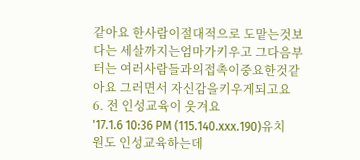같아요 한사람이절대적으로 도맡는것보다는 세살까지는엄마가키우고 그다음부터는 여러사람들과의접촉이중요한것같아요 그러면서 자신감을키우게되고요
6. 전 인성교육이 웃겨요
'17.1.6 10:36 PM (115.140.xxx.190)유치원도 인성교육하는데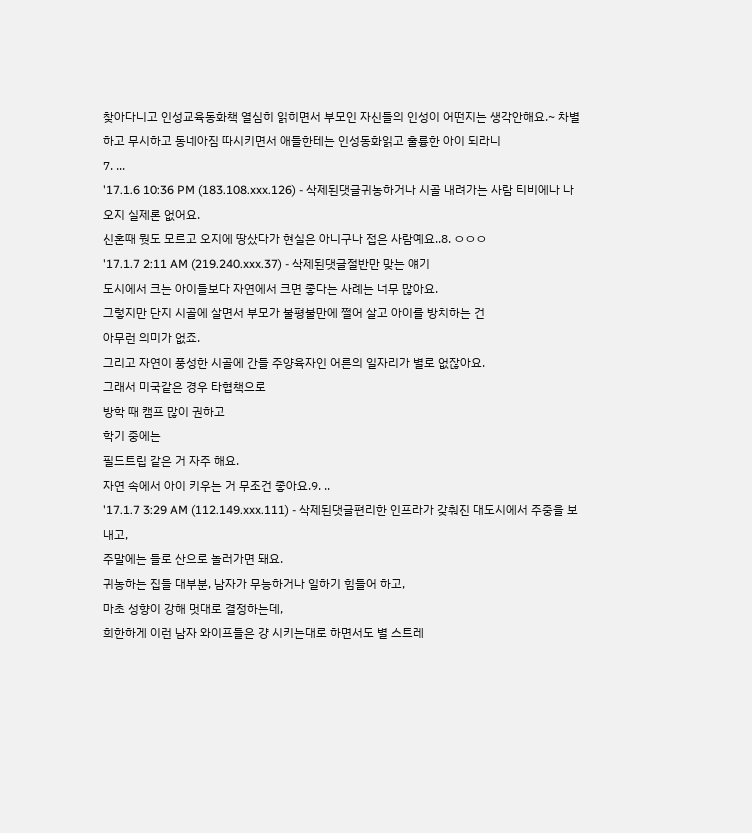찾아다니고 인성교육동화책 열심히 읽히면서 부모인 자신들의 인성이 어떤지는 생각안해요.~ 차별하고 무시하고 동네아짐 따시키면서 애들한테는 인성동화읽고 훌륭한 아이 되라니
7. ...
'17.1.6 10:36 PM (183.108.xxx.126) - 삭제된댓글귀농하거나 시골 내려가는 사람 티비에나 나오지 실제론 없어요.
신혼때 뭣도 모르고 오지에 땅샀다가 현실은 아니구나 접은 사람예요..8. ㅇㅇㅇ
'17.1.7 2:11 AM (219.240.xxx.37) - 삭제된댓글절반만 맞는 얘기
도시에서 크는 아이들보다 자연에서 크면 좋다는 사례는 너무 많아요.
그렇지만 단지 시골에 살면서 부모가 불평불만에 쩔어 살고 아이를 방치하는 건
아무런 의미가 없죠.
그리고 자연이 풍성한 시골에 간들 주양육자인 어른의 일자리가 별로 없잖아요.
그래서 미국같은 경우 타협책으로
방학 때 캠프 많이 권하고
학기 중에는
필드트립 같은 거 자주 해요.
자연 속에서 아이 키우는 거 무조건 좋아요.9. ..
'17.1.7 3:29 AM (112.149.xxx.111) - 삭제된댓글편리한 인프라가 갖춰진 대도시에서 주중을 보내고,
주말에는 들로 산으로 놀러가면 돼요.
귀농하는 집들 대부분, 남자가 무능하거나 일하기 힘들어 하고,
마초 성향이 강해 멋대로 결정하는데,
희한하게 이런 남자 와이프들은 걍 시키는대로 하면서도 별 스트레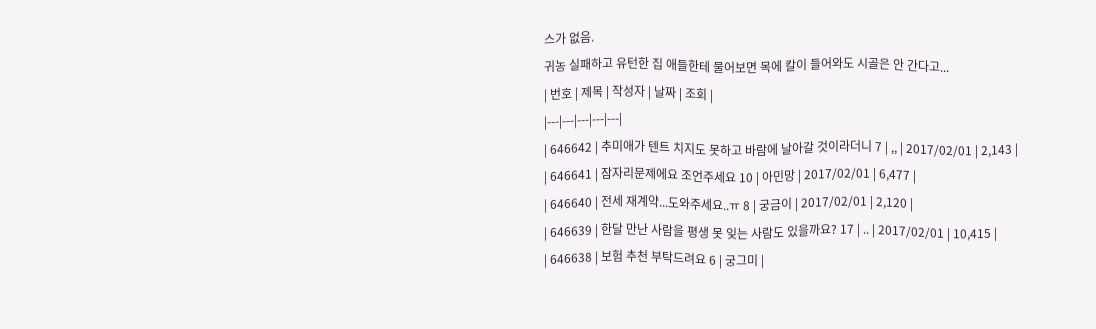스가 없음.
귀농 실패하고 유턴한 집 애들한테 물어보면 목에 칼이 들어와도 시골은 안 간다고...
| 번호 | 제목 | 작성자 | 날짜 | 조회 |
|---|---|---|---|---|
| 646642 | 추미애가 텐트 치지도 못하고 바람에 날아갈 것이라더니 7 | ,, | 2017/02/01 | 2,143 |
| 646641 | 잠자리문제에요 조언주세요 10 | 아민망 | 2017/02/01 | 6,477 |
| 646640 | 전세 재계약...도와주세요..ㅠ 8 | 궁금이 | 2017/02/01 | 2,120 |
| 646639 | 한달 만난 사람을 평생 못 잊는 사람도 있을까요? 17 | .. | 2017/02/01 | 10,415 |
| 646638 | 보험 추천 부탁드려요 6 | 궁그미 |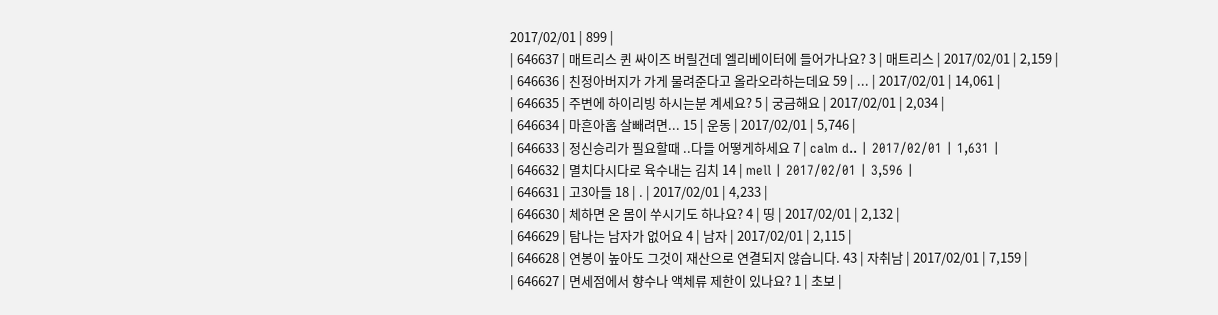2017/02/01 | 899 |
| 646637 | 매트리스 퀸 싸이즈 버릴건데 엘리베이터에 들어가나요? 3 | 매트리스 | 2017/02/01 | 2,159 |
| 646636 | 친정아버지가 가게 물려준다고 올라오라하는데요 59 | ... | 2017/02/01 | 14,061 |
| 646635 | 주변에 하이리빙 하시는분 계세요? 5 | 궁금해요 | 2017/02/01 | 2,034 |
| 646634 | 마흔아홉 살빼려면... 15 | 운동 | 2017/02/01 | 5,746 |
| 646633 | 정신승리가 필요할때 ..다들 어떻게하세요 7 | calm d.. | 2017/02/01 | 1,631 |
| 646632 | 멸치다시다로 육수내는 김치 14 | mell | 2017/02/01 | 3,596 |
| 646631 | 고3아들 18 | . | 2017/02/01 | 4,233 |
| 646630 | 체하면 온 몸이 쑤시기도 하나요? 4 | 띵 | 2017/02/01 | 2,132 |
| 646629 | 탐나는 남자가 없어요 4 | 남자 | 2017/02/01 | 2,115 |
| 646628 | 연봉이 높아도 그것이 재산으로 연결되지 않습니다. 43 | 자취남 | 2017/02/01 | 7,159 |
| 646627 | 면세점에서 향수나 액체류 제한이 있나요? 1 | 초보 |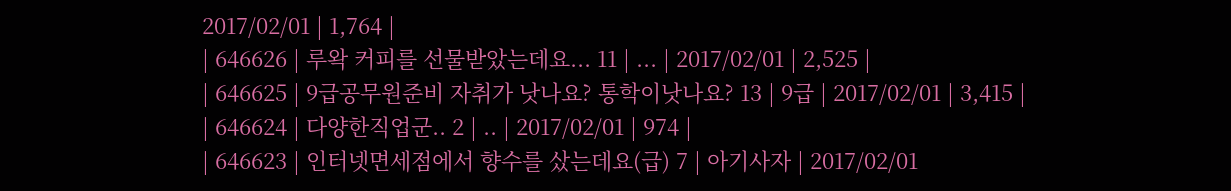2017/02/01 | 1,764 |
| 646626 | 루왁 커피를 선물받았는데요... 11 | ... | 2017/02/01 | 2,525 |
| 646625 | 9급공무원준비 자취가 낫나요? 통학이낫나요? 13 | 9급 | 2017/02/01 | 3,415 |
| 646624 | 다양한직업군.. 2 | .. | 2017/02/01 | 974 |
| 646623 | 인터넷면세점에서 향수를 샀는데요(급) 7 | 아기사자 | 2017/02/01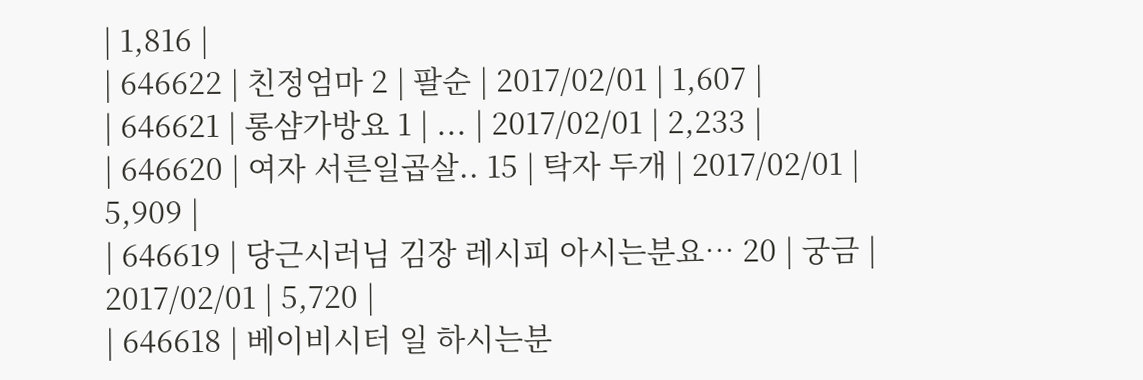| 1,816 |
| 646622 | 친정엄마 2 | 팔순 | 2017/02/01 | 1,607 |
| 646621 | 롱샴가방요 1 | ... | 2017/02/01 | 2,233 |
| 646620 | 여자 서른일곱살.. 15 | 탁자 두개 | 2017/02/01 | 5,909 |
| 646619 | 당근시러님 김장 레시피 아시는분요… 20 | 궁금 | 2017/02/01 | 5,720 |
| 646618 | 베이비시터 일 하시는분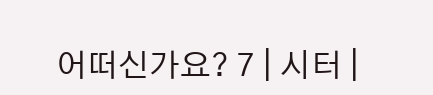어떠신가요? 7 | 시터 |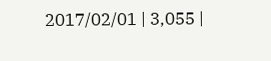2017/02/01 | 3,055 |